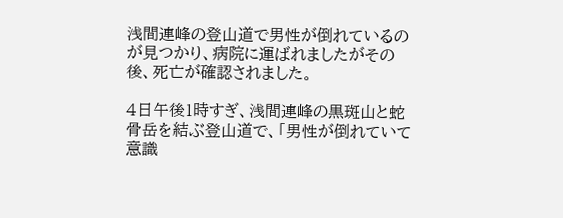浅間連峰の登山道で男性が倒れているのが見つかり、病院に運ばれましたがその後、死亡が確認されました。

4日午後1時すぎ、浅間連峰の黒斑山と蛇骨岳を結ぶ登山道で、「男性が倒れていて意識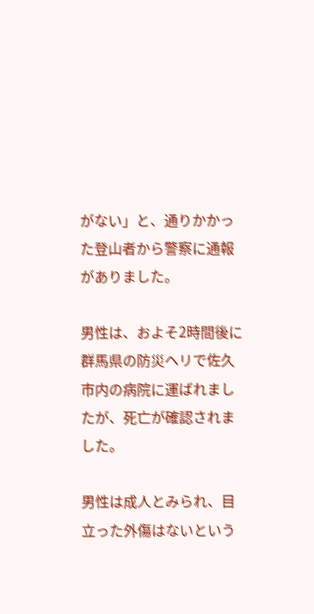がない」と、通りかかった登山者から警察に通報がありました。

男性は、およそ2時間後に群馬県の防災ヘリで佐久市内の病院に運ばれましたが、死亡が確認されました。

男性は成人とみられ、目立った外傷はないという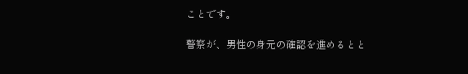ことです。

警察が、男性の身元の確認を進めるとと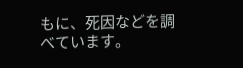もに、死因などを調べています。